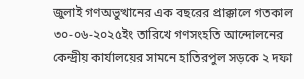জুলাই গণঅভুত্থানের এক বছরের প্রাক্কালে গতকাল ৩০-০৬-২০২৫ইং তারিখে গণসংহতি আন্দোলনের কেন্দ্রীয় কার্যালয়ের সামনে হাতিরপুল সড়কে ২ দফা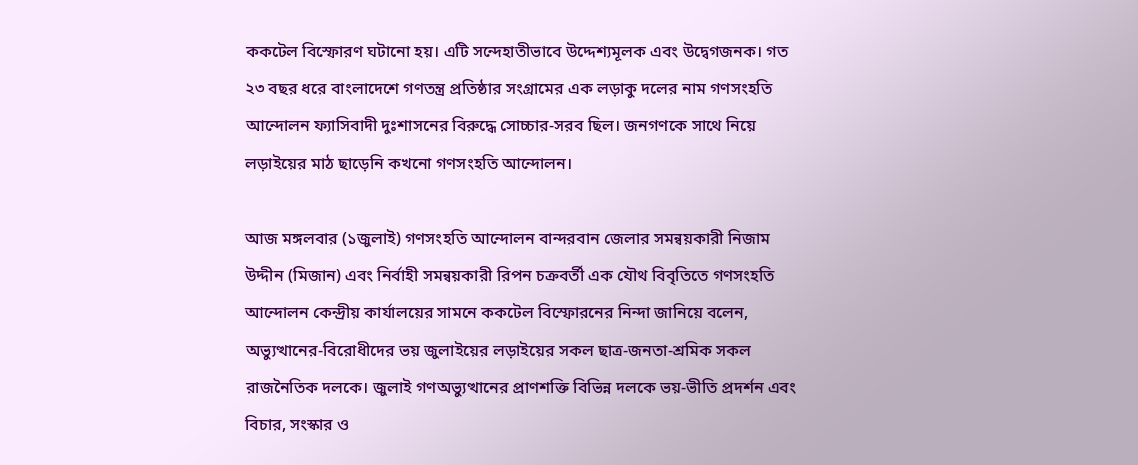ককটেল বিস্ফোরণ ঘটানো হয়। এটি সন্দেহাতীভাবে উদ্দেশ্যমূলক এবং উদ্বেগজনক। গত ২৩ বছর ধরে বাংলাদেশে গণতন্ত্র প্রতিষ্ঠার সংগ্রামের এক লড়াকু দলের নাম গণসংহতি আন্দোলন ফ্যাসিবাদী দুঃশাসনের বিরুদ্ধে সোচ্চার-সরব ছিল। জনগণকে সাথে নিয়ে লড়াইয়ের মাঠ ছাড়েনি কখনো গণসংহতি আন্দোলন।

আজ মঙ্গলবার (১জুলাই) গণসংহতি আন্দোলন বান্দরবান জেলার সমন্বয়কারী নিজাম উদ্দীন (মিজান) এবং নির্বাহী সমন্বয়কারী রিপন চক্রবর্তী এক যৌথ বিবৃতিতে গণসংহতি আন্দোলন কেন্দ্রীয় কার্যালয়ের সামনে ককটেল বিস্ফোরনের নিন্দা জানিয়ে বলেন, অভ্যুত্থানের-বিরোধীদের ভয় জুলাইয়ের লড়াইয়ের সকল ছাত্র-জনতা-শ্রমিক সকল রাজনৈতিক দলকে। জুলাই গণঅভ্যুত্থানের প্রাণশক্তি বিভিন্ন দলকে ভয়-ভীতি প্রদর্শন এবং বিচার, সংস্কার ও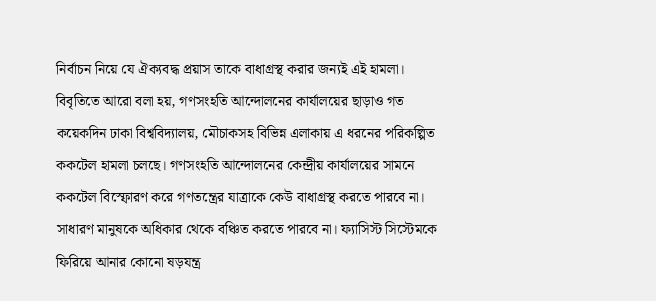নির্বাচন নিয়ে যে ঐক্যবদ্ধ প্রয়াস তাকে বাধাগ্রস্থ করার জন্যই এই হামলা।
বিবৃতিতে আরো বলা হয়, গণসংহতি আন্দোলনের কার্যালয়ের ছাড়াও গত কয়েকদিন ঢাকা বিশ্ববিদ্যালয়, মৌচাকসহ বিভিন্ন এলাকায় এ ধরনের পরিকল্পিত ককটেল হামলা চলছে। গণসংহতি আন্দোলনের কেন্দ্রীয় কার্যালয়ের সামনে ককটেল বিস্ফোরণ করে গণতন্ত্রের যাত্রাকে কেউ বাধাগ্রস্থ করতে পারবে না। সাধারণ মানুষকে অধিকার থেকে বঞ্চিত করতে পারবে না। ফ্যাসিস্ট সিস্টেমকে ফিরিয়ে আনার কোনো ষড়যন্ত্র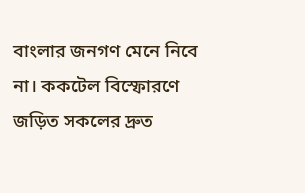বাংলার জনগণ মেনে নিবে না। ককটেল বিস্ফোরণে জড়িত সকলের দ্রুত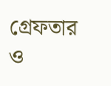গ্রেফতার ও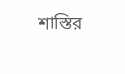শাস্তির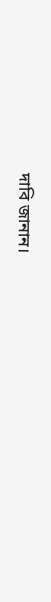দাবি জানান।